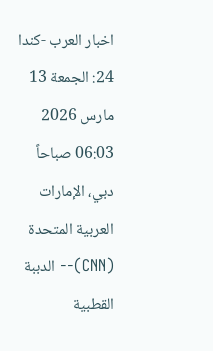اخبار العرب -كندا 24: الجمعة 13 مارس 2026 06:03 صباحاً دبي، الإمارات العربية المتحدة (CNN)-- الدببة القطبية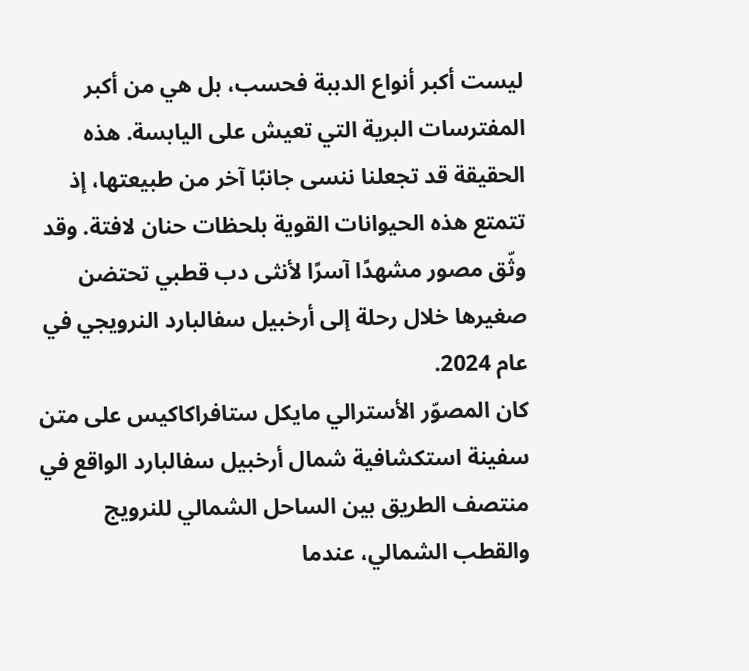ليست أكبر أنواع الدببة فحسب، بل هي من أكبر المفترسات البرية التي تعيش على اليابسة. هذه الحقيقة قد تجعلنا ننسى جانبًا آخر من طبيعتها، إذ تتمتع هذه الحيوانات القوية بلحظات حنان لافتة. وقد وثّق مصور مشهدًا آسرًا لأنثى دب قطبي تحتضن صغيرها خلال رحلة إلى أرخبيل سفالبارد النرويجي في عام 2024.
كان المصوّر الأسترالي مايكل ستافراكاكيس على متن سفينة استكشافية شمال أرخبيل سفالبارد الواقع في منتصف الطريق بين الساحل الشمالي للنرويج والقطب الشمالي، عندما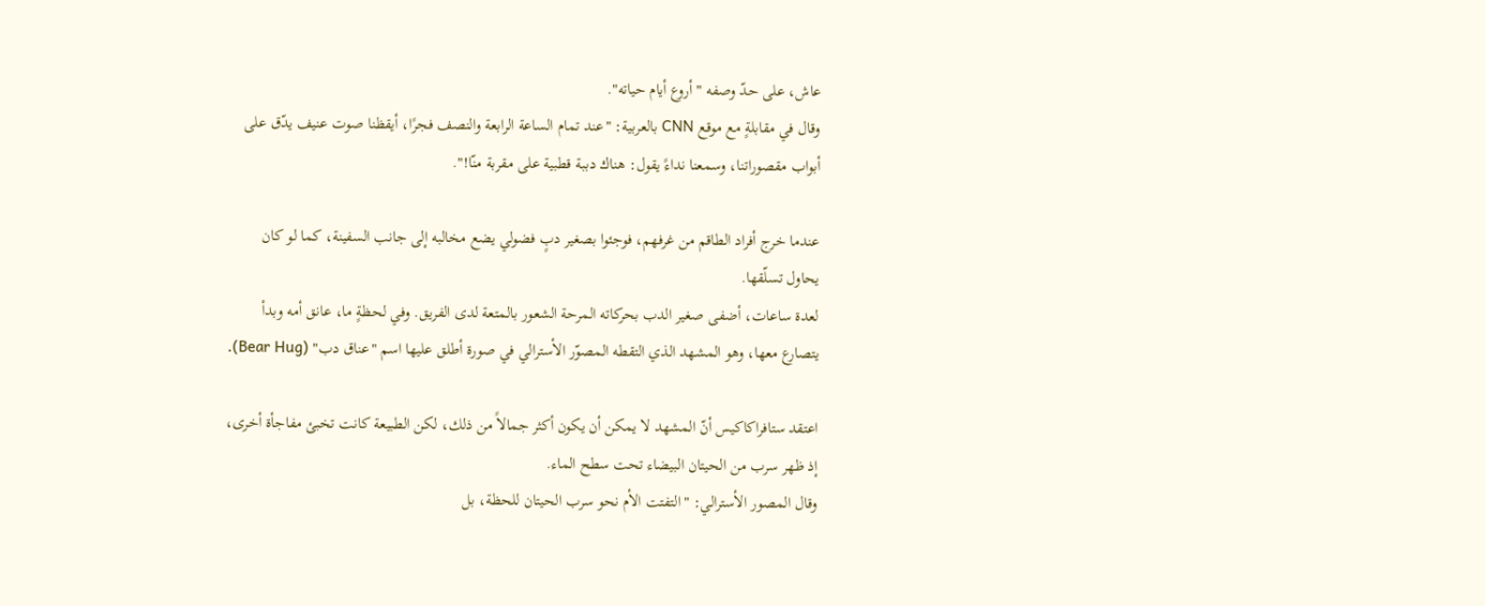عاش، على حدّ وصفه "أروع أيام حياته".
وقال في مقابلةٍ مع موقع CNN بالعربية: "عند تمام الساعة الرابعة والنصف فجرًا، أيقظنا صوت عنيف يدّق على أبواب مقصوراتنا، وسمعنا نداءً يقول: هناك دببة قطبية على مقربة منّا!".

عندما خرج أفراد الطاقم من غرفهم، فوجئوا بصغير دبٍ فضولي يضع مخالبه إلى جانب السفينة، كما لو كان يحاول تسلّقها.
لعدة ساعات، أضفى صغير الدب بحركاته المرحة الشعور بالمتعة لدى الفريق. وفي لحظةٍ ما، عانق أمه وبدأ يتصارع معها، وهو المشهد الذي التقطه المصوّر الأسترالي في صورة أطلق عليها اسم "عناق دب" (Bear Hug).

اعتقد ستافراكاكيس أنّ المشهد لا يمكن أن يكون أكثر جمالاً من ذلك، لكن الطبيعة كانت تخبئ مفاجأة أخرى، إذ ظهر سرب من الحيتان البيضاء تحت سطح الماء.
وقال المصور الأسترالي: "التفتت الأم نحو سرب الحيتان للحظة، بل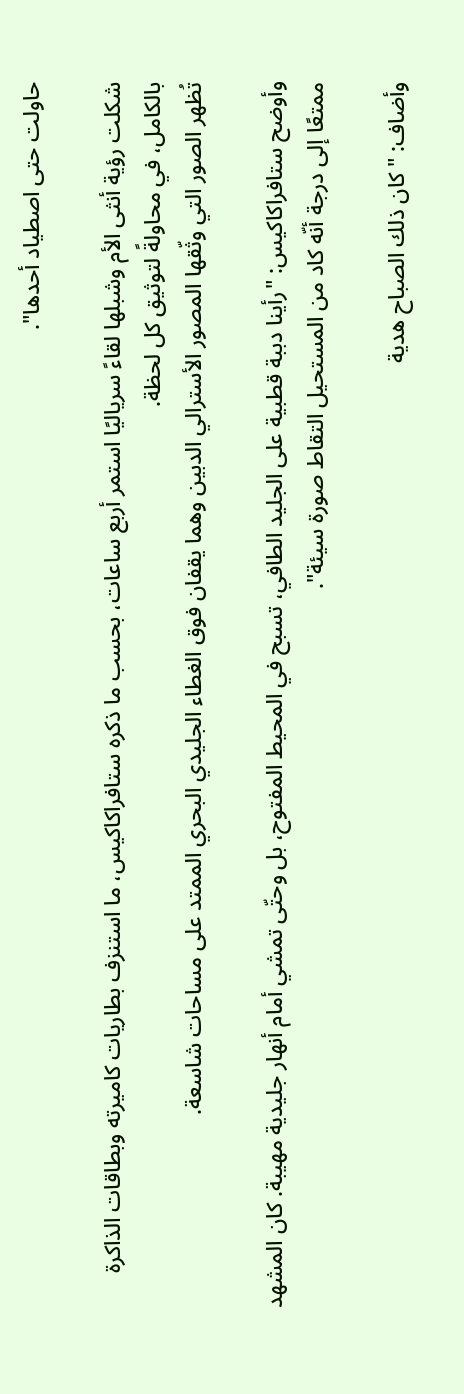حاولت حتى اصطياد أحدها".

شكلت رؤية أنثى الأم وشبلها لقاءً سرياليًا استمر أربع ساعات، بحسب ما ذكره ستافراكاكيس، ما استنزف بطاريات كاميرته وبطاقات الذاكرة بالكامل، في محاولةً لتوثيق كل لحظة.
تُظهر الصور التي وثّقها المصور الأسترالي الدبين وهما يقفان فوق الغطاء الجليدي البحري الممتد على مساحات شاسعة.

وأوضح ستافراكاكيس: "رأينا دببة قطبية على الجليد الطافي، تسبح في المحيط المفتوح، بل وحتّى تمشي أمام أنهار جليدية مهيبة. كان المشهد ممتعًا إلى درجة أنّه كاد من المستحيل التقاط صورة سيئة".

وأضاف: "كان ذلك الصباح هدية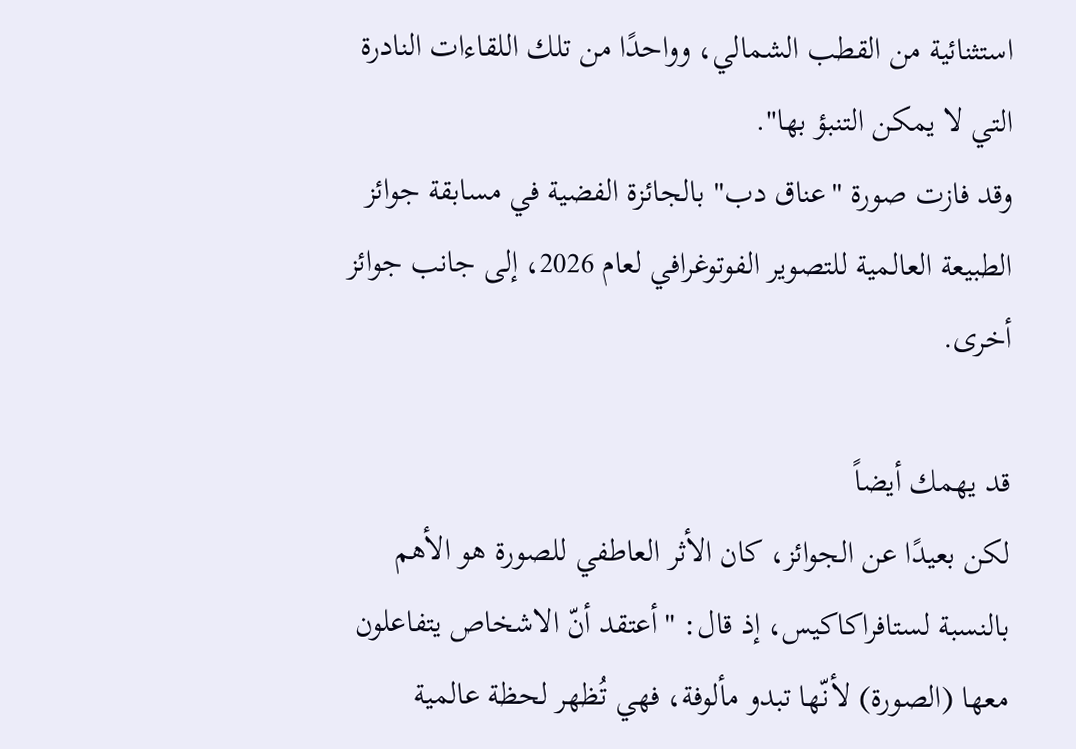استثنائية من القطب الشمالي، وواحدًا من تلك اللقاءات النادرة التي لا يمكن التنبؤ بها".
وقد فازت صورة "عناق دب" بالجائزة الفضية في مسابقة جوائز الطبيعة العالمية للتصوير الفوتوغرافي لعام 2026، إلى جانب جوائز أخرى.

قد يهمك أيضاً
لكن بعيدًا عن الجوائز، كان الأثر العاطفي للصورة هو الأهم بالنسبة لستافراكاكيس، إذ قال: "أعتقد أنّ الاشخاص يتفاعلون معها (الصورة) لأنّها تبدو مألوفة، فهي تُظهر لحظة عالمية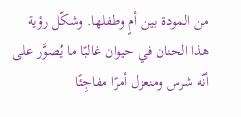من المودة بين أمٍ وطفلها. وشكّل رؤية هذا الحنان في حيوان غالبًا ما يُصوَّر على أنّه شرس ومنعزل أمرًا مفاجِئًا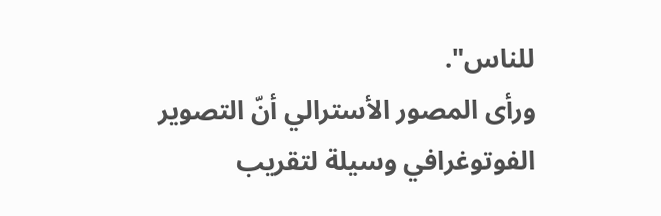للناس".
ورأى المصور الأسترالي أنّ التصوير الفوتوغرافي وسيلة لتقريب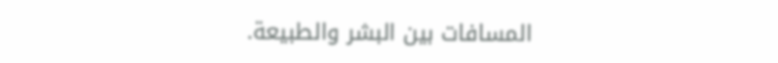المسافات بين البشر والطبيعة.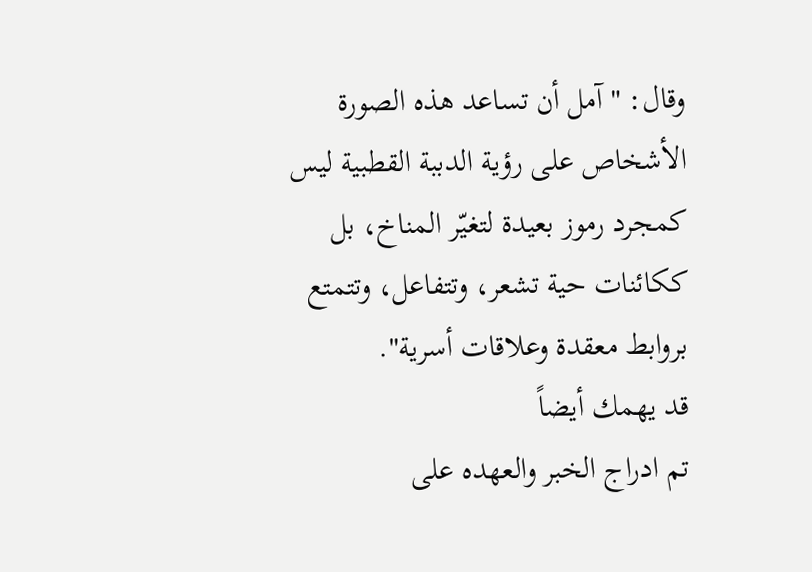وقال: "آمل أن تساعد هذه الصورة الأشخاص على رؤية الدببة القطبية ليس كمجرد رموز بعيدة لتغيّر المناخ، بل ككائنات حية تشعر، وتتفاعل، وتتمتع بروابط معقدة وعلاقات أسرية".
قد يهمك أيضاً
تم ادراج الخبر والعهده على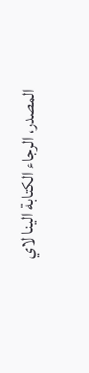المصدر، الرجاء الكتابة الينا لاي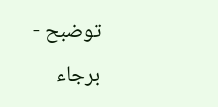توضبح - برجاء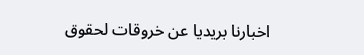اخبارنا بريديا عن خروقات لحقوق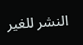النشر للغير